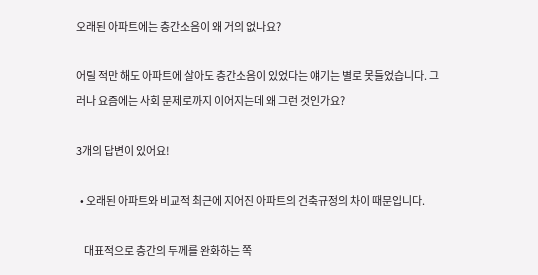오래된 아파트에는 층간소음이 왜 거의 없나요?

어릴 적만 해도 아파트에 살아도 층간소음이 있었다는 얘기는 별로 못들었습니다. 그러나 요즘에는 사회 문제로까지 이어지는데 왜 그런 것인가요?

3개의 답변이 있어요!

  • 오래된 아파트와 비교적 최근에 지어진 아파트의 건축규정의 차이 때문입니다.

    대표적으로 층간의 두께를 완화하는 쪽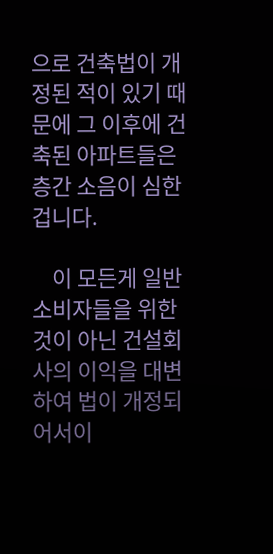으로 건축법이 개정된 적이 있기 때문에 그 이후에 건축된 아파트들은 층간 소음이 심한 겁니다.

    이 모든게 일반 소비자들을 위한 것이 아닌 건설회사의 이익을 대변하여 법이 개정되어서이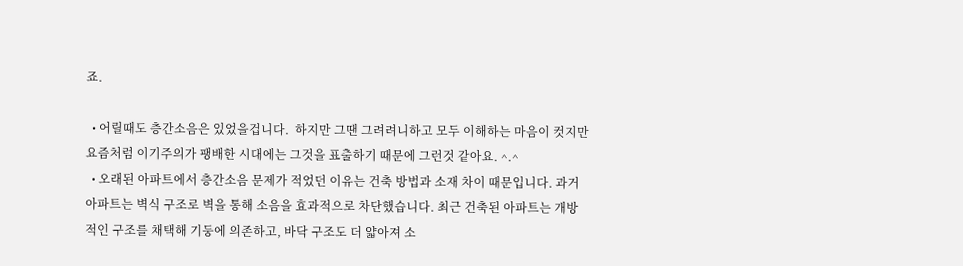죠.

  • 어릴때도 층간소음은 있었을겁니다.  하지만 그땐 그려려니하고 모두 이해하는 마음이 컷지만 요즘처럼 이기주의가 팽배한 시대에는 그것을 표출하기 때문에 그런것 같아요. ^.^
  • 오래된 아파트에서 층간소음 문제가 적었던 이유는 건축 방법과 소재 차이 때문입니다. 과거 아파트는 벽식 구조로 벽을 통해 소음을 효과적으로 차단했습니다. 최근 건축된 아파트는 개방적인 구조를 채택해 기둥에 의존하고, 바닥 구조도 더 얇아져 소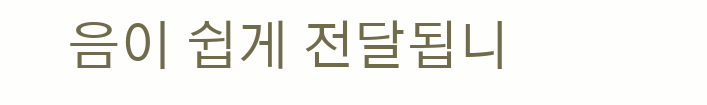음이 쉽게 전달됩니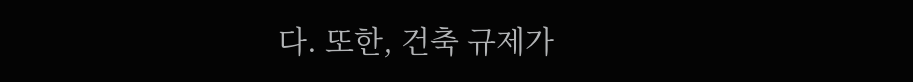다. 또한, 건축 규제가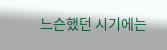느슨했던 시기에는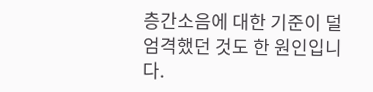층간소음에 대한 기준이 덜 엄격했던 것도 한 원인입니다.